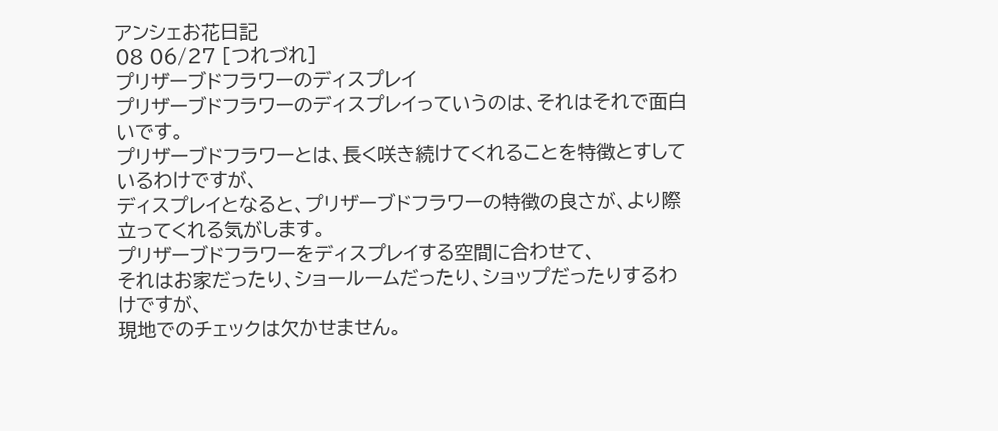アンシェお花日記
08 06/27 [つれづれ]
プリザーブドフラワーのディスプレイ
プリザーブドフラワーのディスプレイっていうのは、それはそれで面白いです。
プリザーブドフラワーとは、長く咲き続けてくれることを特徴とすしているわけですが、
ディスプレイとなると、プリザーブドフラワーの特徴の良さが、より際立ってくれる気がします。
プリザーブドフラワーをディスプレイする空間に合わせて、
それはお家だったり、ショールームだったり、ショップだったりするわけですが、
現地でのチェックは欠かせません。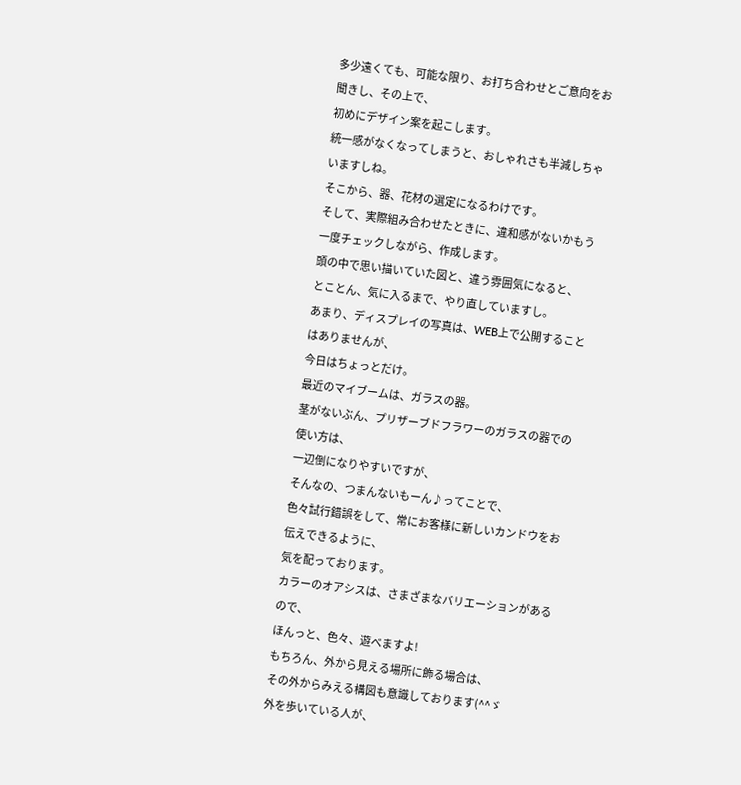多少遠くても、可能な限り、お打ち合わせとご意向をお聞きし、その上で、
初めにデザイン案を起こします。
統一感がなくなってしまうと、おしゃれさも半減しちゃいますしね。
そこから、器、花材の選定になるわけです。
そして、実際組み合わせたときに、違和感がないかもう一度チェックしながら、作成します。
頭の中で思い描いていた図と、違う雰囲気になると、
とことん、気に入るまで、やり直していますし。
あまり、ディスプレイの写真は、WEB上で公開することはありませんが、
今日はちょっとだけ。
最近のマイブームは、ガラスの器。
茎がないぶん、プリザーブドフラワーのガラスの器での使い方は、
一辺倒になりやすいですが、
そんなの、つまんないもーん♪ってことで、
色々試行錯誤をして、常にお客様に新しいカンドウをお伝えできるように、
気を配っております。
カラーのオアシスは、さまざまなバリエーションがあるので、
ほんっと、色々、遊べますよ!
もちろん、外から見える場所に飾る場合は、
その外からみえる構図も意識しております(^^ゞ
外を歩いている人が、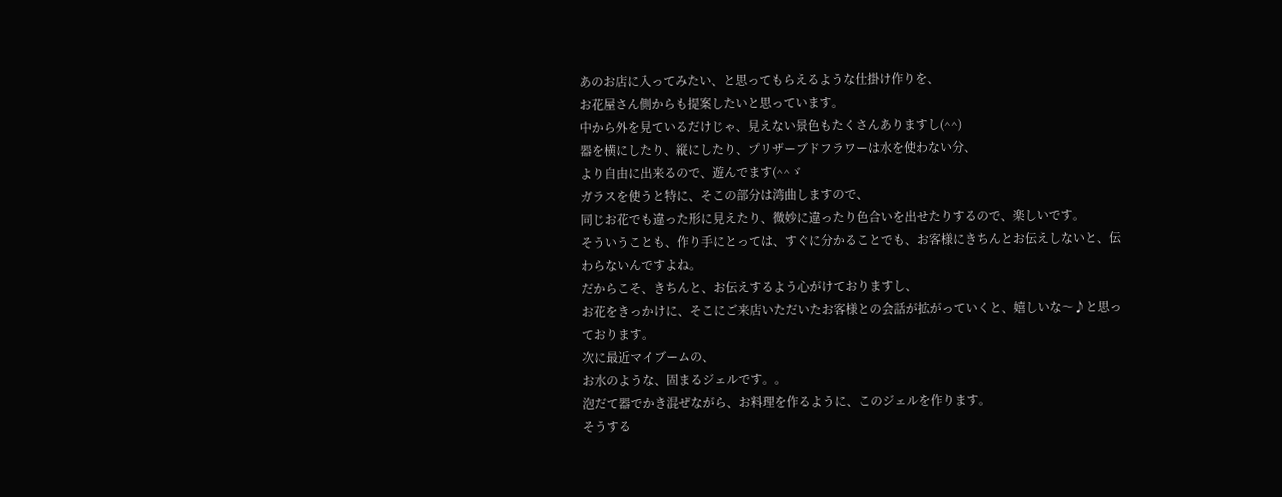あのお店に入ってみたい、と思ってもらえるような仕掛け作りを、
お花屋さん側からも提案したいと思っています。
中から外を見ているだけじゃ、見えない景色もたくさんありますし(^^)
器を横にしたり、縦にしたり、プリザーブドフラワーは水を使わない分、
より自由に出来るので、遊んでます(^^ゞ
ガラスを使うと特に、そこの部分は湾曲しますので、
同じお花でも違った形に見えたり、微妙に違ったり色合いを出せたりするので、楽しいです。
そういうことも、作り手にとっては、すぐに分かることでも、お客様にきちんとお伝えしないと、伝わらないんですよね。
だからこそ、きちんと、お伝えするよう心がけておりますし、
お花をきっかけに、そこにご来店いただいたお客様との会話が拡がっていくと、嬉しいな〜♪と思っております。
次に最近マイブームの、
お水のような、固まるジェルです。。
泡だて器でかき混ぜながら、お料理を作るように、このジェルを作ります。
そうする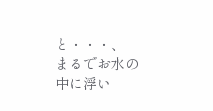と・・・、
まるでお水の中に浮い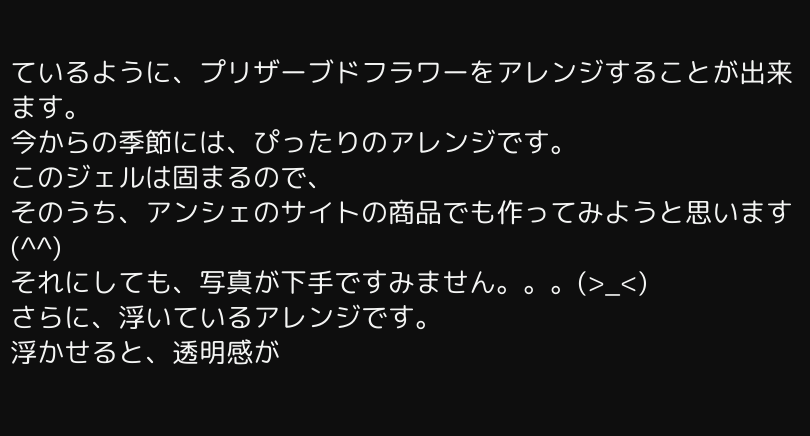ているように、プリザーブドフラワーをアレンジすることが出来ます。
今からの季節には、ぴったりのアレンジです。
このジェルは固まるので、
そのうち、アンシェのサイトの商品でも作ってみようと思います(^^)
それにしても、写真が下手ですみません。。。(>_<)
さらに、浮いているアレンジです。
浮かせると、透明感が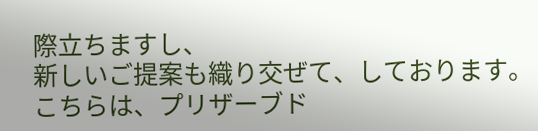際立ちますし、
新しいご提案も織り交ぜて、しております。
こちらは、プリザーブド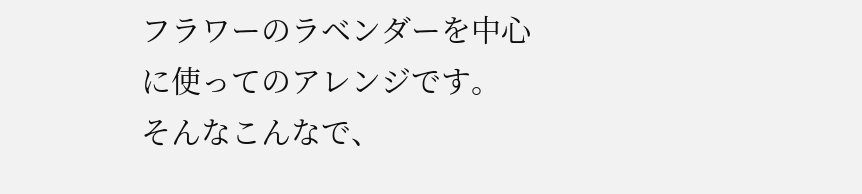フラワーのラベンダーを中心に使ってのアレンジです。
そんなこんなで、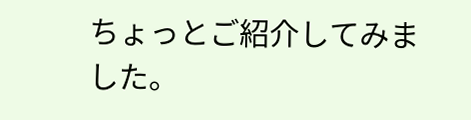ちょっとご紹介してみました。